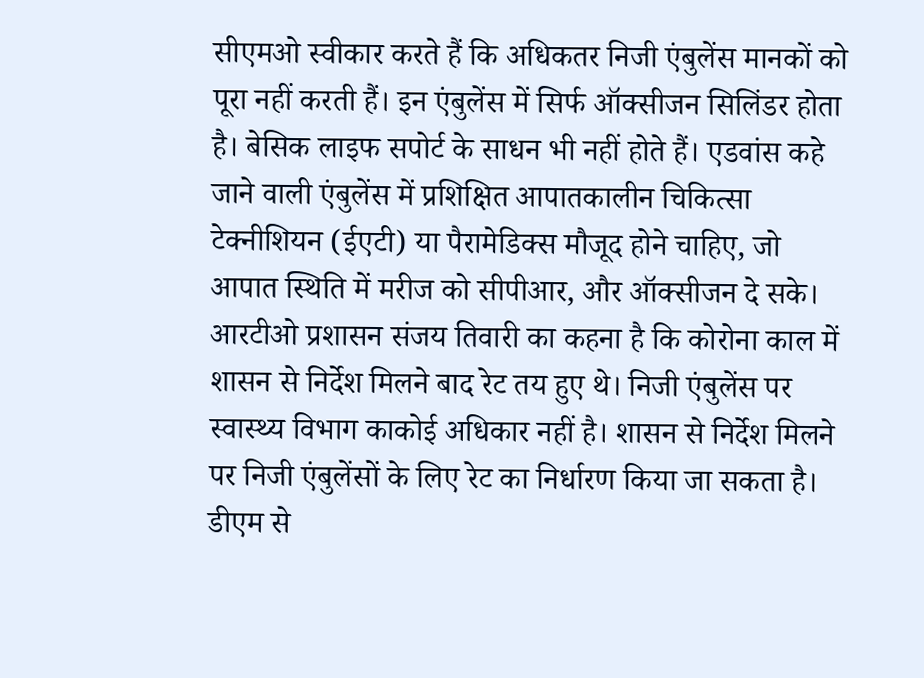सीएमओ स्वीकार करते हैं कि अधिकतर निजी एंबुलेंस मानकों को पूरा नहीं करती हैं। इन एंबुलेंस में सिर्फ ऑक्सीजन सिलिंडर होता है। बेसिक लाइफ सपोर्ट के साधन भी नहीं होते हैं। एडवांस कहे जाने वाली एंबुलेंस में प्रशिक्षित आपातकालीन चिकित्सा टेक्नीशियन (ईएटी) या पैरामेडिक्स मौजूद होने चाहिए, जो आपात स्थिति में मरीज को सीपीआर, और ऑक्सीजन दे सके।
आरटीओ प्रशासन संजय तिवारी का कहना है कि कोरोना काल में शासन से निर्देश मिलने बाद रेट तय हुए थे। निजी एंबुलेंस पर स्वास्थ्य विभाग काकोई अधिकार नहीं है। शासन से निर्देश मिलने पर निजी एंबुलेंसों के लिए रेट का निर्धारण किया जा सकता है। डीएम से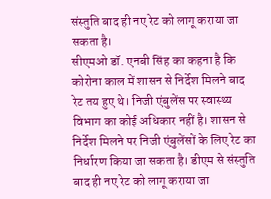संस्तुति बाद ही नए रेट को लागू कराया जा सकता है।
सीएमओ डॉ. एनबी सिंह का कहना है कि कोरोना काल में शासन से निर्देश मिलने बाद रेट तय हुए थे। निजी एंबुलेंस पर स्वास्थ्य विभाग का कोई अधिकार नहीं है। शासन से निर्देश मिलने पर निजी एंबुलेंसों के लिए रेट का निर्धारण किया जा सकता है। डीएम से संस्तुति बाद ही नए रेट को लागू कराया जा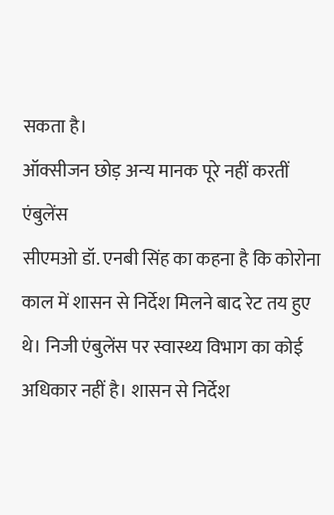सकता है।
ऑक्सीजन छोड़ अन्य मानक पूरे नहीं करतीं एंबुलेंस
सीएमओ डॉ. एनबी सिंह का कहना है कि कोरोना काल में शासन से निर्देश मिलने बाद रेट तय हुए थे। निजी एंबुलेंस पर स्वास्थ्य विभाग का कोई अधिकार नहीं है। शासन से निर्देश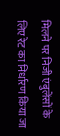मिलने पर निजी एंबुलेंसों के लिए रेट का निर्धारण किया जा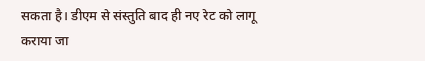सकता है। डीएम से संस्तुति बाद ही नए रेट को लागू कराया जा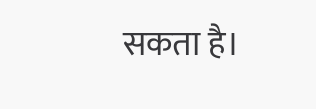सकता है।